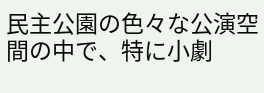民主公園の色々な公演空間の中で、特に小劇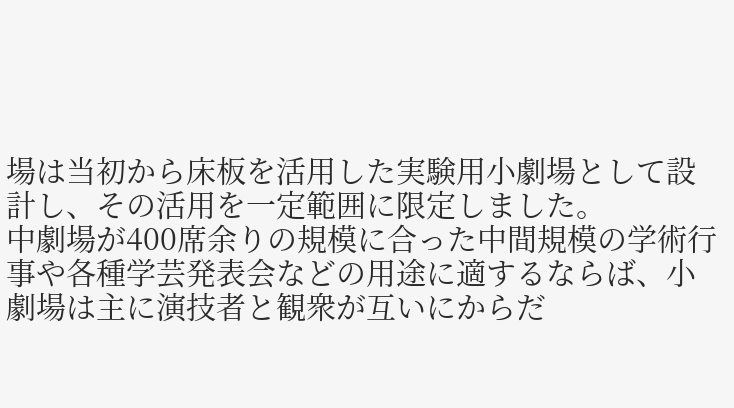場は当初から床板を活用した実験用小劇場として設計し、その活用を一定範囲に限定しました。
中劇場が400席余りの規模に合った中間規模の学術行事や各種学芸発表会などの用途に適するならば、小劇場は主に演技者と観衆が互いにからだ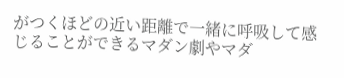がつくほどの近い距離で一緒に呼吸して感じることができるマダン劇やマダ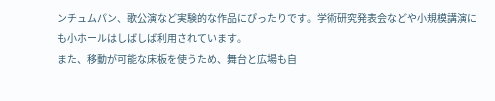ンチュムパン、歌公演など実験的な作品にぴったりです。学術研究発表会などや小規模講演にも小ホールはしばしば利用されています。
また、移動が可能な床板を使うため、舞台と広場も自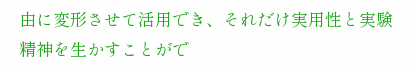由に変形させて活用でき、それだけ実用性と実験精神を生かすことがで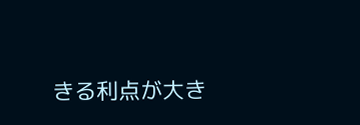きる利点が大き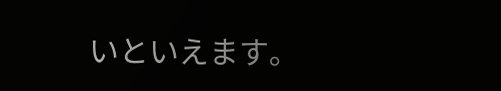いといえます。